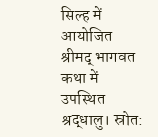सिल्ह में आयोजित श्रीमद् भागवत कथा में उपस्थित श्रद्धालु। स्रोत: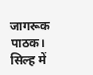जागरूक पाठक।
सिल्ह में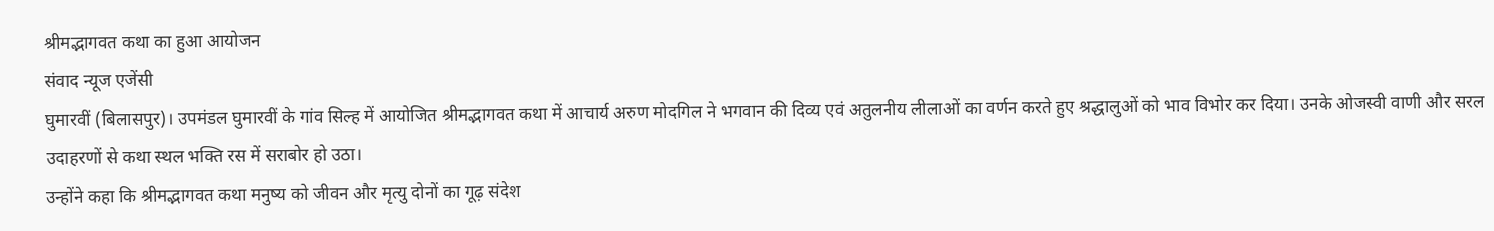श्रीमद्भागवत कथा का हुआ आयोजन
संवाद न्यूज एजेंसी
घुमारवीं (बिलासपुर)। उपमंडल घुमारवीं के गांव सिल्ह में आयोजित श्रीमद्भागवत कथा में आचार्य अरुण मोदगिल ने भगवान की दिव्य एवं अतुलनीय लीलाओं का वर्णन करते हुए श्रद्धालुओं को भाव विभोर कर दिया। उनके ओजस्वी वाणी और सरल उदाहरणों से कथा स्थल भक्ति रस में सराबोर हो उठा।
उन्होंने कहा कि श्रीमद्भागवत कथा मनुष्य को जीवन और मृत्यु दोनों का गूढ़ संदेश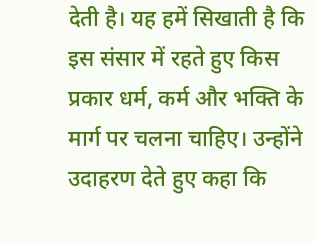देती है। यह हमें सिखाती है कि इस संसार में रहते हुए किस प्रकार धर्म, कर्म और भक्ति के मार्ग पर चलना चाहिए। उन्होंने उदाहरण देते हुए कहा कि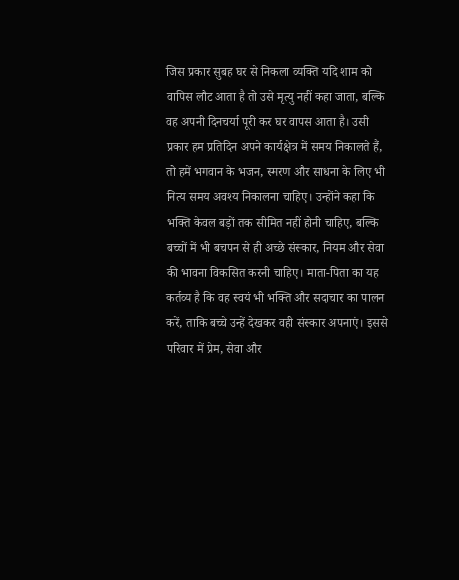जिस प्रकार सुबह घर से निकला व्यक्ति यदि शाम को वापिस लौट आता है तो उसे मृत्यु नहीं कहा जाता, बल्कि वह अपनी दिनचर्या पूरी कर घर वापस आता है। उसी प्रकार हम प्रतिदिन अपने कार्यक्षेत्र में समय निकालते हैं, तो हमें भगवान के भजन, स्मरण और साधना के लिए भी नित्य समय अवश्य निकालना चाहिए। उन्होंने कहा कि भक्ति केवल बड़ों तक सीमित नहीं होनी चाहिए, बल्कि बच्चों में भी बचपन से ही अच्छे संस्कार, नियम और सेवा की भावना विकसित करनी चाहिए। माता-पिता का यह कर्तव्य है कि वह स्वयं भी भक्ति और सदाचार का पालन करें, ताकि बच्चे उन्हें देखकर वही संस्कार अपनाएं। इससे परिवार में प्रेम, सेवा और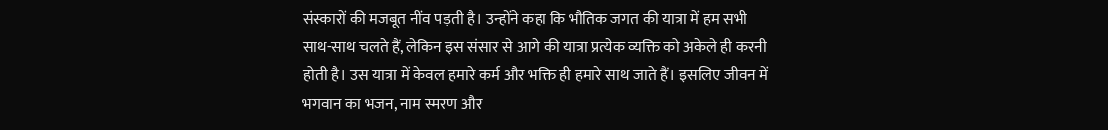संस्कारों की मजबूत नींव पड़ती है। उन्होंने कहा कि भौतिक जगत की यात्रा में हम सभी साथ-साथ चलते हैं, लेकिन इस संसार से आगे की यात्रा प्रत्येक व्यक्ति को अकेले ही करनी होती है। उस यात्रा में केवल हमारे कर्म और भक्ति ही हमारे साथ जाते हैं। इसलिए जीवन में भगवान का भजन, नाम स्मरण और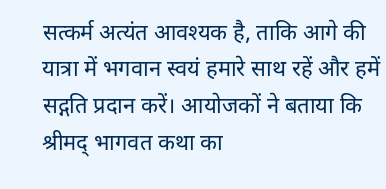सत्कर्म अत्यंत आवश्यक है, ताकि आगे की यात्रा में भगवान स्वयं हमारे साथ रहें और हमें सद्गति प्रदान करें। आयोजकों ने बताया कि श्रीमद् भागवत कथा का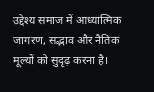उद्देश्य समाज में आध्यात्मिक जागरण, सद्भाव और नैतिक मूल्यों को सुदृढ़ करना है।